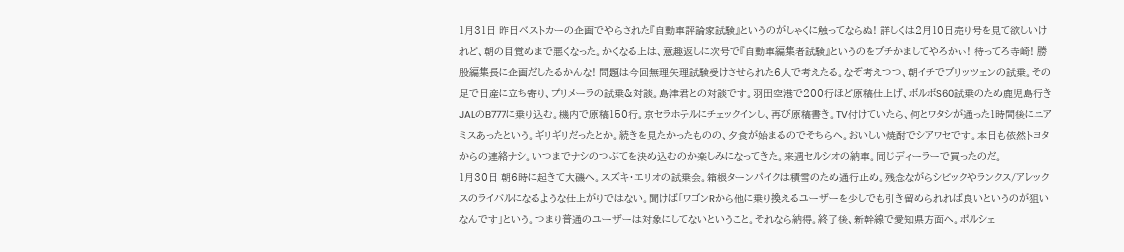1月31日 昨日ベストカーの企画でやらされた『自動車評論家試験』というのがしゃくに触ってならぬ! 詳しくは2月10日売り号を見て欲しいけれど、朝の目覚めまで悪くなった。かくなる上は、意趣返しに次号で『自動車編集者試験』というのをブチかましてやろかぃ! 待ってろ寺崎! 勝股編集長に企画だしたるかんな! 問題は今回無理矢理試験受けさせられた6人で考えたる。なぞ考えつつ、朝イチでブリッツェンの試乗。その足で日産に立ち寄り、プリメーラの試乗&対談。島津君との対談です。羽田空港で200行ほど原稿仕上げ、ボルボS60試乗のため鹿児島行きJALのB777に乗り込む。機内で原稿150行。京セラホテルにチェックインし、再び原稿書き。TV付けていたら、何とワタシが通った1時間後にニアミスあったという。ギリギリだったとか。続きを見たかったものの、夕食が始まるのでそちらへ。おいしい焼酎でシアワセです。本日も依然トヨタからの連絡ナシ。いつまでナシのつぶてを決め込むのか楽しみになってきた。来週セルシオの納車。同じディーラーで買ったのだ。
1月30日 朝6時に起きて大磯へ。スズキ・エリオの試乗会。箱根ターンパイクは積雪のため通行止め。残念ながらシビックやランクス/アレックスのライバルになるような仕上がりではない。聞けば「ワゴンRから他に乗り換えるユーザーを少しでも引き留められれば良いというのが狙いなんです」という。つまり普通のユーザーは対象にしてないということ。それなら納得。終了後、新幹線で愛知県方面へ。ポルシェ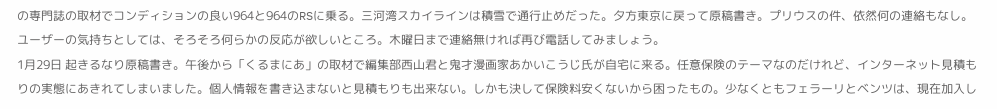の専門誌の取材でコンディションの良い964と964のRSに乗る。三河湾スカイラインは積雪で通行止めだった。夕方東京に戻って原稿書き。プリウスの件、依然何の連絡もなし。ユーザーの気持ちとしては、そろそろ何らかの反応が欲しいところ。木曜日まで連絡無ければ再び電話してみましょう。
1月29日 起きるなり原稿書き。午後から「くるまにあ」の取材で編集部西山君と鬼才漫画家あかいこうじ氏が自宅に来る。任意保険のテーマなのだけれど、インターネット見積もりの実態にあきれてしまいました。個人情報を書き込まないと見積もりも出来ない。しかも決して保険料安くないから困ったもの。少なくともフェラーリとベンツは、現在加入し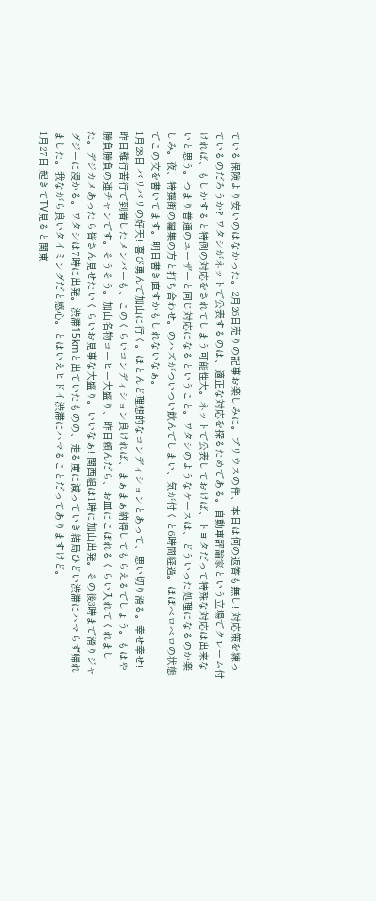ている保険より安いのはなかった。2月26日売りの記事お楽しみに。プリウスの件、本日は何の返答も無し! 対応策を練っているのだろうか? ワタシがネットで公表するのは、適正な対応を探るためである。自動車評論家という立場でクレーム付ければ、もしかすると特例の対応をされてしまう可能性大。ネットで公表しておけば、トヨタだって特殊な対応は出来ないと思う。つまり普通のユーザーと同じ対応になるということ。ワタシのようなケースは、どういった処理になるのか楽しみ。夜、特撰街の編集の方と打ち合わせ。のハズがついつい飲んでしまい、気が付くと6時間経過。ほぼベロベロの状態でこの文を書いてます。明日書き直すかもしれないなぁ。
1月28日 バリバリの好天! 喜び勇んで加山に行く。ほとんど理想的なコンディションとあって、思い切り滑る。幸せ幸せ! 昨日難行苦行で到着したメンバーも、このくらいコンディション良ければ、まぁまぁ納得してもらえるでしょう。もはや勝負勝負の連チャンです。そうそう。加山名物コーヒー大盛り、昨日頼んだら、お皿にこぼれるくらい入れてくれました。デジカメあったら皆さん見せたいくらいお見事な大盛り。いいなぁ! 関西組は1時に加山出発。その後3時まで滑りジャグジーに浸かる。ワタシは7時に出発。渋滞15kmと出ていたものの、走る度に減っていき結局ひどい渋滞にハマらず帰れました。我ながら良いタイミングだと感心。とはいえヒドイ渋滞にハマることだってありますけど。
1月27日 起きてTV見ると関東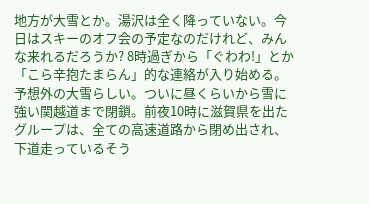地方が大雪とか。湯沢は全く降っていない。今日はスキーのオフ会の予定なのだけれど、みんな来れるだろうか? 8時過ぎから「ぐわわ!」とか「こら辛抱たまらん」的な連絡が入り始める。予想外の大雪らしい。ついに昼くらいから雪に強い関越道まで閉鎖。前夜10時に滋賀県を出たグループは、全ての高速道路から閉め出され、下道走っているそう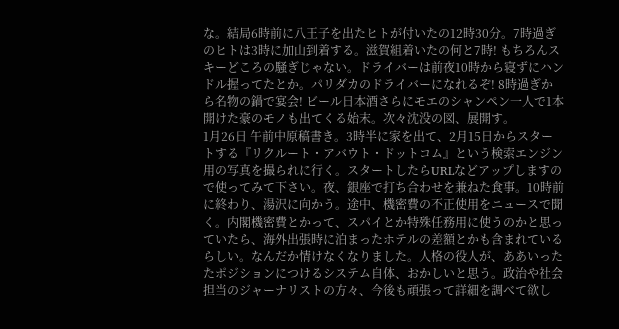な。結局6時前に八王子を出たヒトが付いたの12時30分。7時過ぎのヒトは3時に加山到着する。滋賀組着いたの何と7時! もちろんスキーどころの騒ぎじゃない。ドライバーは前夜10時から寝ずにハンドル握ってたとか。パリダカのドライバーになれるぞ! 8時過ぎから名物の鍋で宴会! ビール日本酒さらにモエのシャンペン一人で1本開けた豪のモノも出てくる始末。次々沈没の図、展開す。
1月26日 午前中原稿書き。3時半に家を出て、2月15日からスタートする『リクルート・アバウト・ドットコム』という検索エンジン用の写真を撮られに行く。スタートしたらURLなどアップしますので使ってみて下さい。夜、銀座で打ち合わせを兼ねた食事。10時前に終わり、湯沢に向かう。途中、機密費の不正使用をニュースで聞く。内閣機密費とかって、スパイとか特殊任務用に使うのかと思っていたら、海外出張時に泊まったホテルの差額とかも含まれているらしい。なんだか情けなくなりました。人格の役人が、ああいったたポジションにつけるシステム自体、おかしいと思う。政治や社会担当のジャーナリストの方々、今後も頑張って詳細を調べて欲し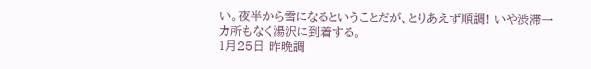い。夜半から雪になるということだが、とりあえず順調! いや渋滞一カ所もなく湯沢に到着する。
1月25日 昨晩調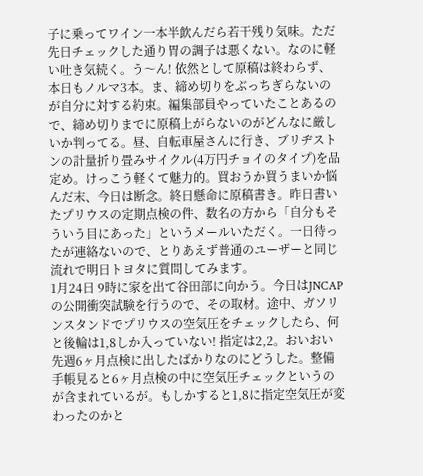子に乗ってワイン一本半飲んだら若干残り気味。ただ先日チェックした通り胃の調子は悪くない。なのに軽い吐き気続く。う〜ん! 依然として原稿は終わらず、本日もノルマ3本。ま、締め切りをぶっちぎらないのが自分に対する約束。編集部員やっていたことあるので、締め切りまでに原稿上がらないのがどんなに厳しいか判ってる。昼、自転車屋さんに行き、ブリヂストンの計量折り畳みサイクル(4万円チョイのタイプ)を品定め。けっこう軽くて魅力的。買おうか買うまいか悩んだ末、今日は断念。終日懸命に原稿書き。昨日書いたプリウスの定期点検の件、数名の方から「自分もそういう目にあった」というメールいただく。一日待ったが連絡ないので、とりあえず普通のユーザーと同じ流れで明日トヨタに質問してみます。
1月24日 9時に家を出て谷田部に向かう。今日はJNCAPの公開衝突試験を行うので、その取材。途中、ガソリンスタンドでプリウスの空気圧をチェックしたら、何と後輪は1,8しか入っていない! 指定は2,2。おいおい先週6ヶ月点検に出したばかりなのにどうした。整備手帳見ると6ヶ月点検の中に空気圧チェックというのが含まれているが。もしかすると1,8に指定空気圧が変わったのかと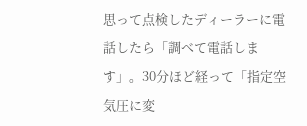思って点検したディーラーに電話したら「調べて電話します」。30分ほど経って「指定空気圧に変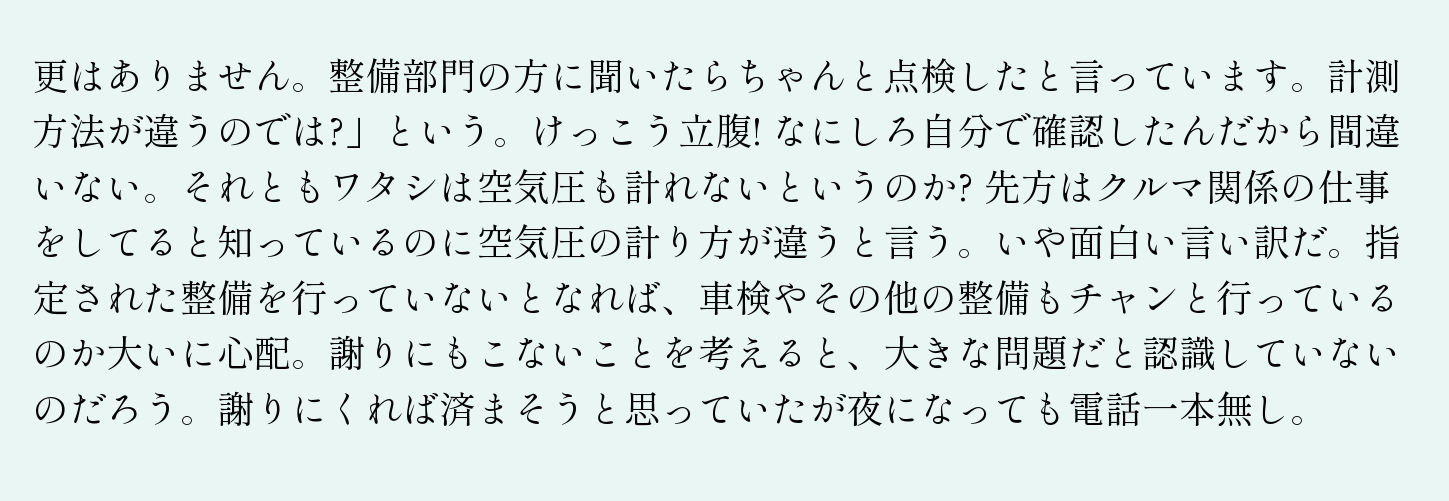更はありません。整備部門の方に聞いたらちゃんと点検したと言っています。計測方法が違うのでは?」という。けっこう立腹! なにしろ自分で確認したんだから間違いない。それともワタシは空気圧も計れないというのか? 先方はクルマ関係の仕事をしてると知っているのに空気圧の計り方が違うと言う。いや面白い言い訳だ。指定された整備を行っていないとなれば、車検やその他の整備もチャンと行っているのか大いに心配。謝りにもこないことを考えると、大きな問題だと認識していないのだろう。謝りにくれば済まそうと思っていたが夜になっても電話一本無し。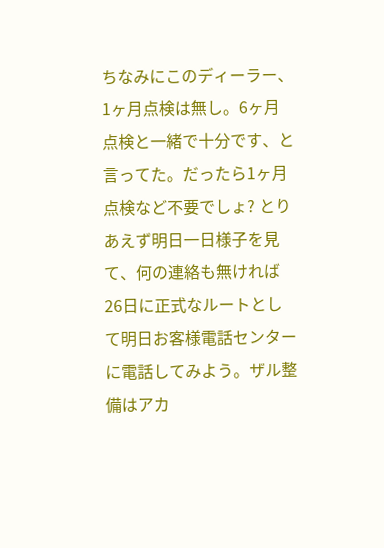ちなみにこのディーラー、1ヶ月点検は無し。6ヶ月点検と一緒で十分です、と言ってた。だったら1ヶ月点検など不要でしょ? とりあえず明日一日様子を見て、何の連絡も無ければ26日に正式なルートとして明日お客様電話センターに電話してみよう。ザル整備はアカ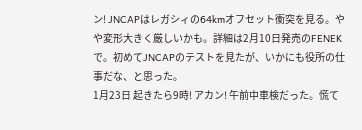ン! JNCAPはレガシィの64kmオフセット衝突を見る。やや変形大きく厳しいかも。詳細は2月10日発売のFENEKで。初めてJNCAPのテストを見たが、いかにも役所の仕事だな、と思った。
1月23日 起きたら9時! アカン! 午前中車検だった。慌て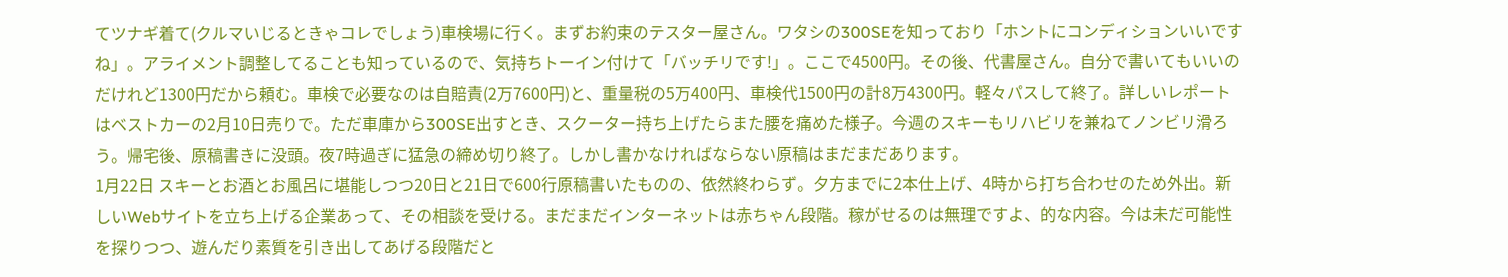てツナギ着て(クルマいじるときゃコレでしょう)車検場に行く。まずお約束のテスター屋さん。ワタシの300SEを知っており「ホントにコンディションいいですね」。アライメント調整してることも知っているので、気持ちトーイン付けて「バッチリです!」。ここで4500円。その後、代書屋さん。自分で書いてもいいのだけれど1300円だから頼む。車検で必要なのは自賠責(2万7600円)と、重量税の5万400円、車検代1500円の計8万4300円。軽々パスして終了。詳しいレポートはベストカーの2月10日売りで。ただ車庫から300SE出すとき、スクーター持ち上げたらまた腰を痛めた様子。今週のスキーもリハビリを兼ねてノンビリ滑ろう。帰宅後、原稿書きに没頭。夜7時過ぎに猛急の締め切り終了。しかし書かなければならない原稿はまだまだあります。
1月22日 スキーとお酒とお風呂に堪能しつつ20日と21日で600行原稿書いたものの、依然終わらず。夕方までに2本仕上げ、4時から打ち合わせのため外出。新しいWebサイトを立ち上げる企業あって、その相談を受ける。まだまだインターネットは赤ちゃん段階。稼がせるのは無理ですよ、的な内容。今は未だ可能性を探りつつ、遊んだり素質を引き出してあげる段階だと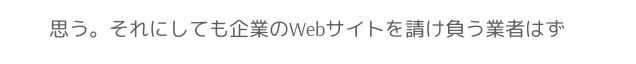思う。それにしても企業のWebサイトを請け負う業者はず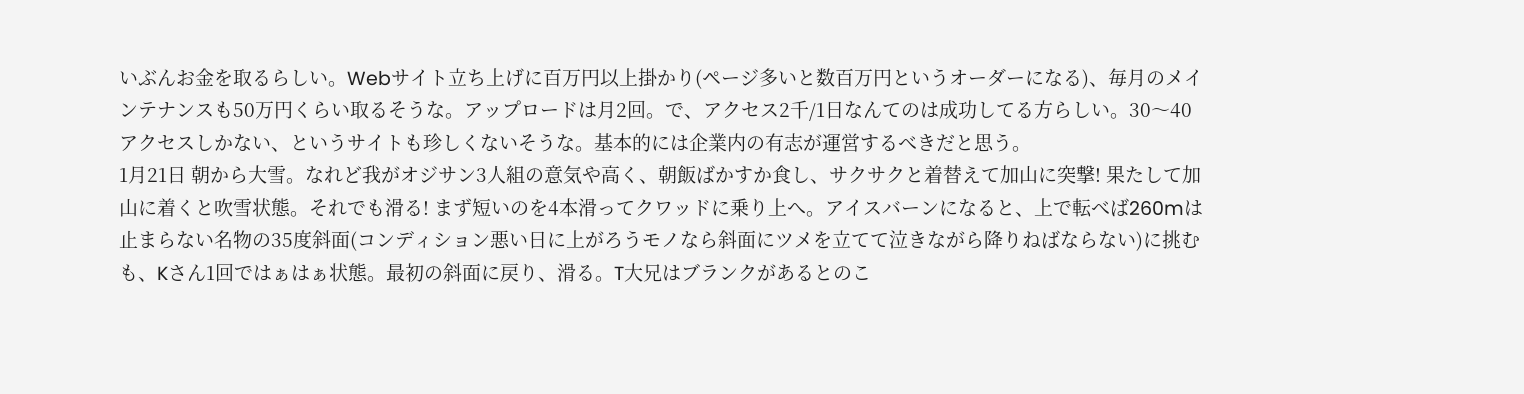いぶんお金を取るらしい。Webサイト立ち上げに百万円以上掛かり(ページ多いと数百万円というオーダーになる)、毎月のメインテナンスも50万円くらい取るそうな。アップロードは月2回。で、アクセス2千/1日なんてのは成功してる方らしい。30〜40アクセスしかない、というサイトも珍しくないそうな。基本的には企業内の有志が運営するべきだと思う。
1月21日 朝から大雪。なれど我がオジサン3人組の意気や高く、朝飯ばかすか食し、サクサクと着替えて加山に突撃! 果たして加山に着くと吹雪状態。それでも滑る! まず短いのを4本滑ってクワッドに乗り上へ。アイスバーンになると、上で転べば260mは止まらない名物の35度斜面(コンディション悪い日に上がろうモノなら斜面にツメを立てて泣きながら降りねばならない)に挑むも、Kさん1回ではぁはぁ状態。最初の斜面に戻り、滑る。T大兄はブランクがあるとのこ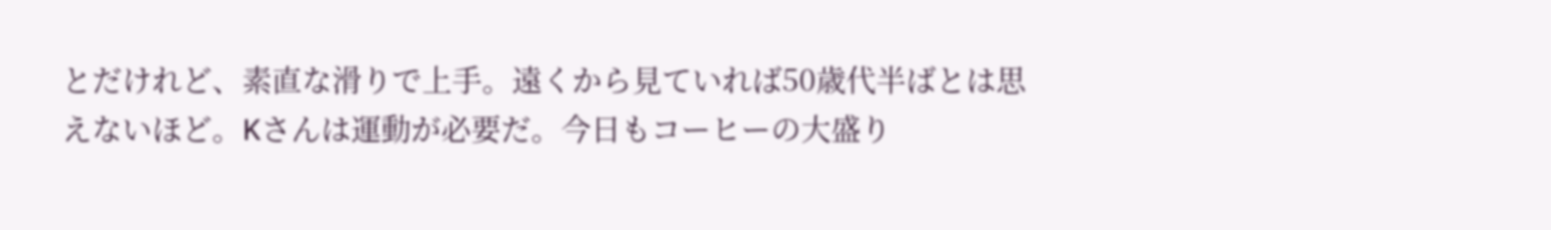とだけれど、素直な滑りで上手。遠くから見ていれば50歳代半ばとは思えないほど。Kさんは運動が必要だ。今日もコーヒーの大盛り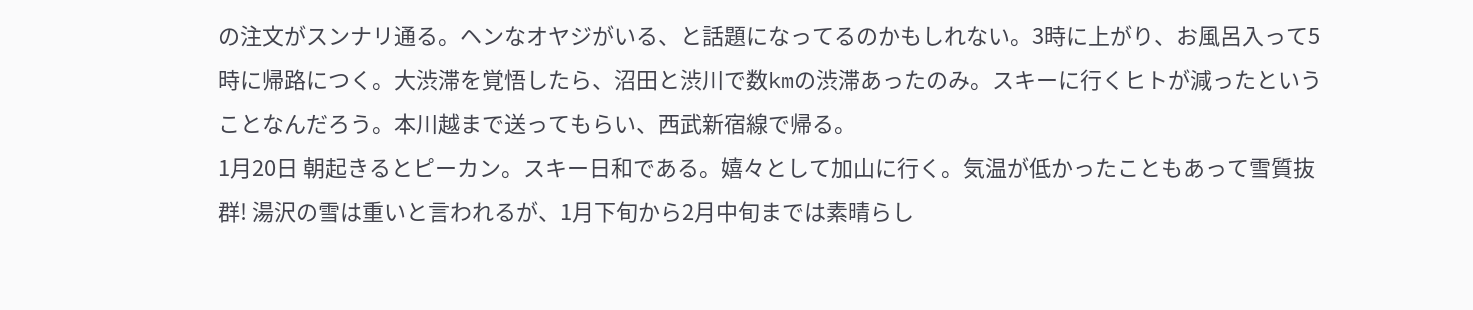の注文がスンナリ通る。ヘンなオヤジがいる、と話題になってるのかもしれない。3時に上がり、お風呂入って5時に帰路につく。大渋滞を覚悟したら、沼田と渋川で数kmの渋滞あったのみ。スキーに行くヒトが減ったということなんだろう。本川越まで送ってもらい、西武新宿線で帰る。
1月20日 朝起きるとピーカン。スキー日和である。嬉々として加山に行く。気温が低かったこともあって雪質抜群! 湯沢の雪は重いと言われるが、1月下旬から2月中旬までは素晴らし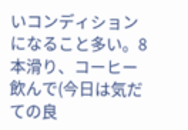いコンディションになること多い。8本滑り、コーヒー飲んで(今日は気だての良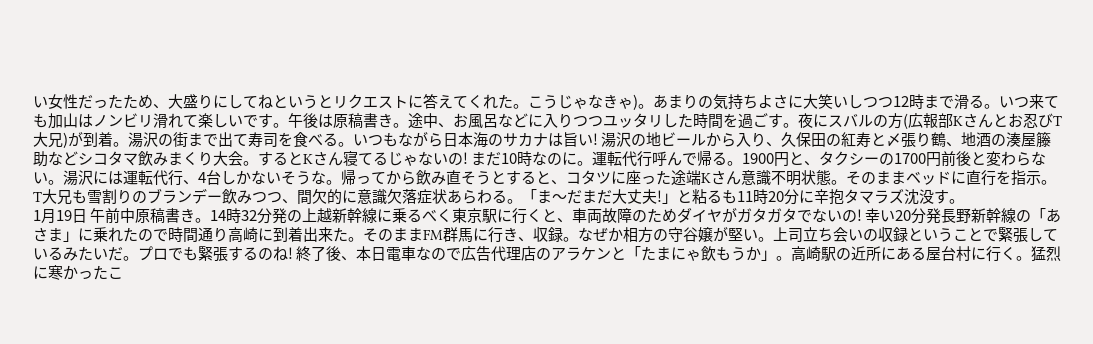い女性だったため、大盛りにしてねというとリクエストに答えてくれた。こうじゃなきゃ)。あまりの気持ちよさに大笑いしつつ12時まで滑る。いつ来ても加山はノンビリ滑れて楽しいです。午後は原稿書き。途中、お風呂などに入りつつユッタリした時間を過ごす。夜にスバルの方(広報部Kさんとお忍びT大兄)が到着。湯沢の街まで出て寿司を食べる。いつもながら日本海のサカナは旨い! 湯沢の地ビールから入り、久保田の紅寿と〆張り鶴、地酒の湊屋籐助などシコタマ飲みまくり大会。するとKさん寝てるじゃないの! まだ10時なのに。運転代行呼んで帰る。1900円と、タクシーの1700円前後と変わらない。湯沢には運転代行、4台しかないそうな。帰ってから飲み直そうとすると、コタツに座った途端Kさん意識不明状態。そのままベッドに直行を指示。T大兄も雪割りのブランデー飲みつつ、間欠的に意識欠落症状あらわる。「ま〜だまだ大丈夫!」と粘るも11時20分に辛抱タマラズ沈没す。
1月19日 午前中原稿書き。14時32分発の上越新幹線に乗るべく東京駅に行くと、車両故障のためダイヤがガタガタでないの! 幸い20分発長野新幹線の「あさま」に乗れたので時間通り高崎に到着出来た。そのままFM群馬に行き、収録。なぜか相方の守谷嬢が堅い。上司立ち会いの収録ということで緊張しているみたいだ。プロでも緊張するのね! 終了後、本日電車なので広告代理店のアラケンと「たまにゃ飲もうか」。高崎駅の近所にある屋台村に行く。猛烈に寒かったこ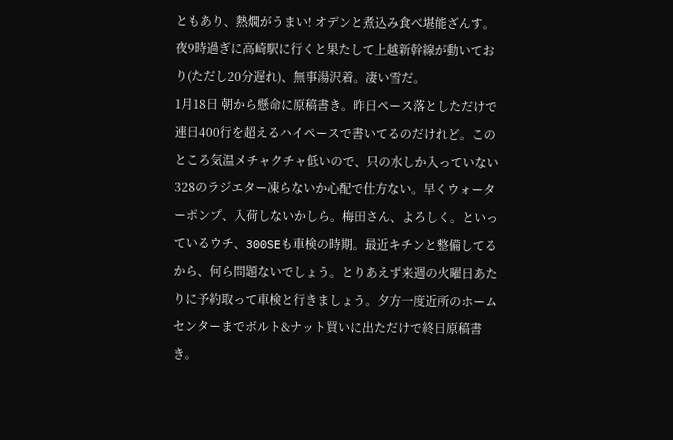ともあり、熱燗がうまい! オデンと煮込み食べ堪能ざんす。夜9時過ぎに高崎駅に行くと果たして上越新幹線が動いており(ただし20分遅れ)、無事湯沢着。凄い雪だ。
1月18日 朝から懸命に原稿書き。昨日ペース落としただけで連日400行を超えるハイペースで書いてるのだけれど。このところ気温メチャクチャ低いので、只の水しか入っていない328のラジエター凍らないか心配で仕方ない。早くウォーターポンプ、入荷しないかしら。梅田さん、よろしく。といっているウチ、300SEも車検の時期。最近キチンと整備してるから、何ら問題ないでしょう。とりあえず来週の火曜日あたりに予約取って車検と行きましょう。夕方一度近所のホームセンターまでボルト&ナット買いに出ただけで終日原稿書き。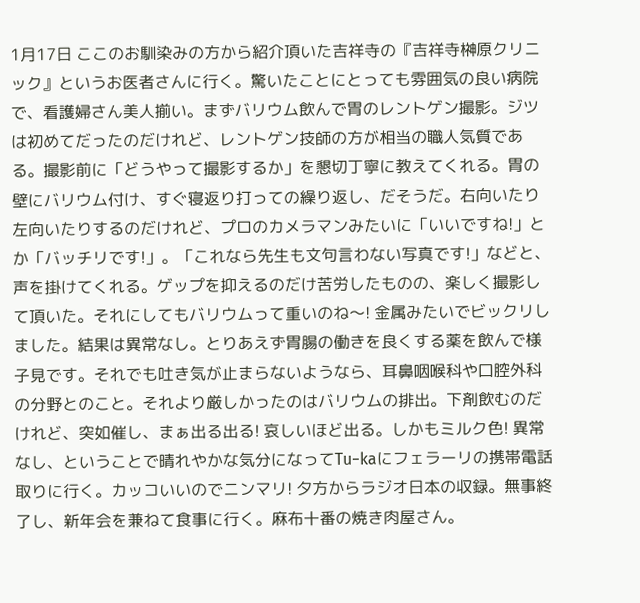1月17日 ここのお馴染みの方から紹介頂いた吉祥寺の『吉祥寺榊原クリニック』というお医者さんに行く。驚いたことにとっても雰囲気の良い病院で、看護婦さん美人揃い。まずバリウム飲んで胃のレントゲン撮影。ジツは初めてだったのだけれど、レントゲン技師の方が相当の職人気質である。撮影前に「どうやって撮影するか」を懇切丁寧に教えてくれる。胃の壁にバリウム付け、すぐ寝返り打っての繰り返し、だそうだ。右向いたり左向いたりするのだけれど、プロのカメラマンみたいに「いいですね!」とか「バッチリです!」。「これなら先生も文句言わない写真です!」などと、声を掛けてくれる。ゲップを抑えるのだけ苦労したものの、楽しく撮影して頂いた。それにしてもバリウムって重いのね〜! 金属みたいでビックリしました。結果は異常なし。とりあえず胃腸の働きを良くする薬を飲んで様子見です。それでも吐き気が止まらないようなら、耳鼻咽喉科や口腔外科の分野とのこと。それより厳しかったのはバリウムの排出。下剤飲むのだけれど、突如催し、まぁ出る出る! 哀しいほど出る。しかもミルク色! 異常なし、ということで晴れやかな気分になってTu−kaにフェラーリの携帯電話取りに行く。カッコいいのでニンマリ! 夕方からラジオ日本の収録。無事終了し、新年会を兼ねて食事に行く。麻布十番の焼き肉屋さん。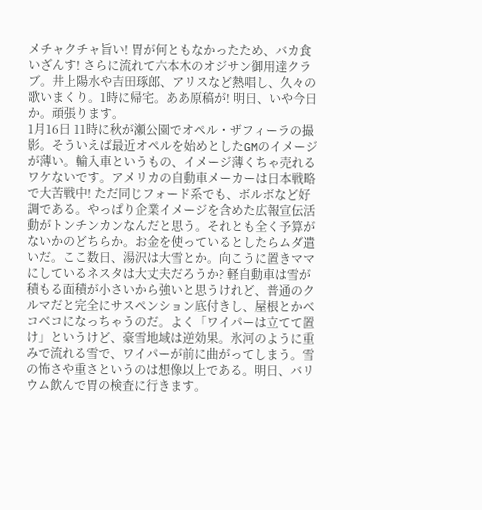メチャクチャ旨い! 胃が何ともなかったため、バカ食いざんす! さらに流れて六本木のオジサン御用達クラブ。井上陽水や吉田琢郎、アリスなど熱唱し、久々の歌いまくり。1時に帰宅。ああ原稿が! 明日、いや今日か。頑張ります。
1月16日 11時に秋が瀬公園でオペル・ザフィーラの撮影。そういえば最近オペルを始めとしたGMのイメージが薄い。輸入車というもの、イメージ薄くちゃ売れるワケないです。アメリカの自動車メーカーは日本戦略で大苦戦中! ただ同じフォード系でも、ボルボなど好調である。やっぱり企業イメージを含めた広報宣伝活動がトンチンカンなんだと思う。それとも全く予算がないかのどちらか。お金を使っているとしたらムダ遣いだ。ここ数日、湯沢は大雪とか。向こうに置きママにしているネスタは大丈夫だろうか? 軽自動車は雪が積もる面積が小さいから強いと思うけれど、普通のクルマだと完全にサスペンション底付きし、屋根とかベコベコになっちゃうのだ。よく「ワイパーは立てて置け」というけど、豪雪地域は逆効果。氷河のように重みで流れる雪で、ワイパーが前に曲がってしまう。雪の怖さや重さというのは想像以上である。明日、バリウム飲んで胃の検査に行きます。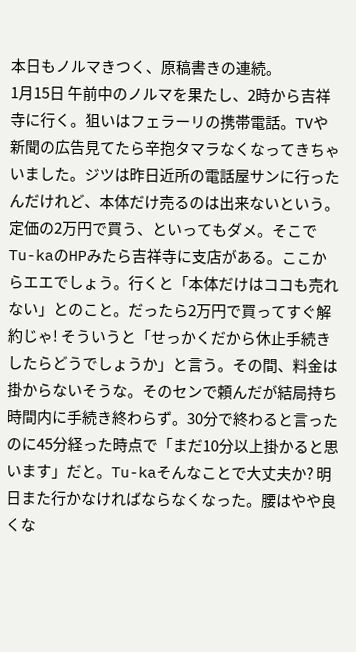本日もノルマきつく、原稿書きの連続。
1月15日 午前中のノルマを果たし、2時から吉祥寺に行く。狙いはフェラーリの携帯電話。TVや新聞の広告見てたら辛抱タマラなくなってきちゃいました。ジツは昨日近所の電話屋サンに行ったんだけれど、本体だけ売るのは出来ないという。定価の2万円で買う、といってもダメ。そこでTu-kaのHPみたら吉祥寺に支店がある。ここからエエでしょう。行くと「本体だけはココも売れない」とのこと。だったら2万円で買ってすぐ解約じゃ! そういうと「せっかくだから休止手続きしたらどうでしょうか」と言う。その間、料金は掛からないそうな。そのセンで頼んだが結局持ち時間内に手続き終わらず。30分で終わると言ったのに45分経った時点で「まだ10分以上掛かると思います」だと。Tu-kaそんなことで大丈夫か? 明日また行かなければならなくなった。腰はやや良くな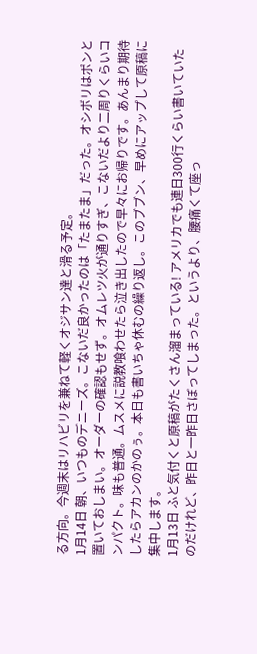る方向。今週末はリハビリを兼ねて軽くオジサン達と滑る予定。
1月14日 朝、いつものデニーズ。こないだ良かったのは「たまたま」だった。オシボリはポンと置いておしまい。オーダーの確認もせず。オムレツ火が通りすぎ、こないだより二周りくらいコンパクト。味も普通。ムスメに説教喰わせたら泣き出したので早々にお帰りです。あんまり期待したらアカンのかのぅ。本日も書いちゃ休むの繰り返し。このブブン、早めにアップして原稿に集中します。
1月13日 ふと気付くと原稿がたくさん溜まっている! アメリカでも連日300行くらい書いていたのだけれど、昨日と一昨日さぼってしまった。というより、腰痛くて座っ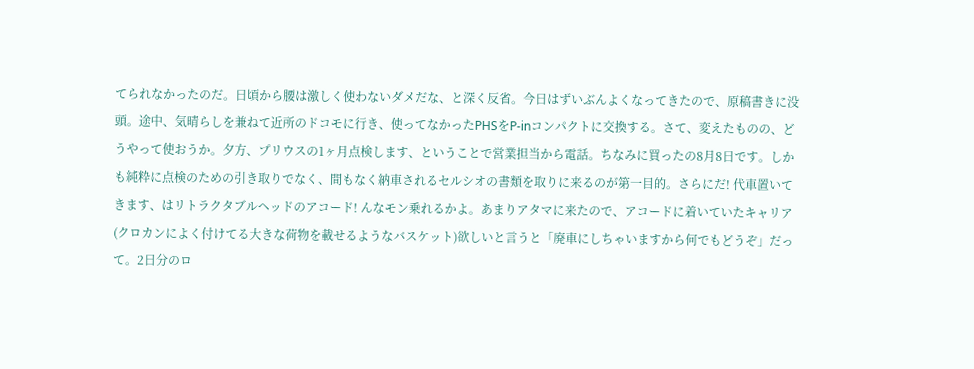てられなかったのだ。日頃から腰は激しく使わないダメだな、と深く反省。今日はずいぶんよくなってきたので、原稿書きに没頭。途中、気晴らしを兼ねて近所のドコモに行き、使ってなかったPHSをP-inコンパクトに交換する。さて、変えたものの、どうやって使おうか。夕方、プリウスの1ヶ月点検します、ということで営業担当から電話。ちなみに買ったの8月8日です。しかも純粋に点検のための引き取りでなく、間もなく納車されるセルシオの書類を取りに来るのが第一目的。さらにだ! 代車置いてきます、はリトラクタブルヘッドのアコード! んなモン乗れるかよ。あまりアタマに来たので、アコードに着いていたキャリア(クロカンによく付けてる大きな荷物を載せるようなバスケット)欲しいと言うと「廃車にしちゃいますから何でもどうぞ」だって。2日分のロ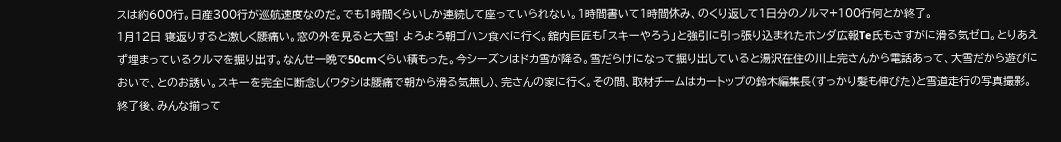スは約600行。日産300行が巡航速度なのだ。でも1時間くらいしか連続して座っていられない。1時間書いて1時間休み、のくり返して1日分のノルマ+100行何とか終了。
1月12日 寝返りすると激しく腰痛い。窓の外を見ると大雪! よろよろ朝ゴハン食べに行く。舘内巨匠も「スキーやろう」と強引に引っ張り込まれたホンダ広報Te氏もさすがに滑る気ゼロ。とりあえず埋まっているクルマを掘り出す。なんせ一晩で50cmくらい積もった。今シーズンはドカ雪が降る。雪だらけになって掘り出していると湯沢在住の川上完さんから電話あって、大雪だから遊びにおいで、とのお誘い。スキーを完全に断念し(ワタシは腰痛で朝から滑る気無し)、完さんの家に行く。その間、取材チームはカートップの鈴木編集長(すっかり髪も伸びた)と雪道走行の写真撮影。終了後、みんな揃って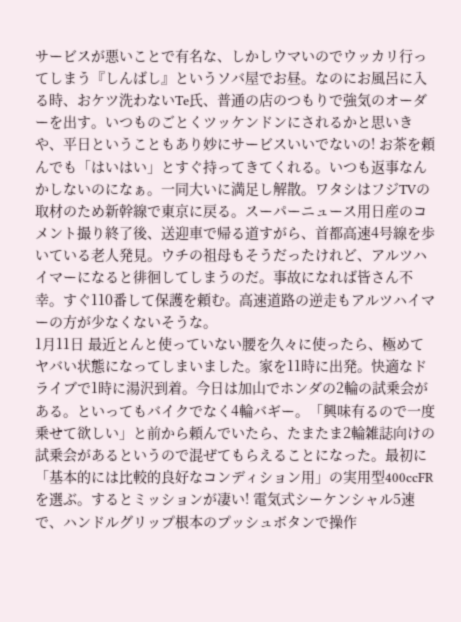サービスが悪いことで有名な、しかしウマいのでウッカリ行ってしまう『しんばし』というソバ屋でお昼。なのにお風呂に入る時、おケツ洗わないTe氏、普通の店のつもりで強気のオーダーを出す。いつものごとくツッケンドンにされるかと思いきや、平日ということもあり妙にサービスいいでないの! お茶を頼んでも「はいはい」とすぐ持ってきてくれる。いつも返事なんかしないのになぁ。一同大いに満足し解散。ワタシはフジTVの取材のため新幹線で東京に戻る。スーパーニュース用日産のコメント撮り終了後、送迎車で帰る道すがら、首都高速4号線を歩いている老人発見。ウチの祖母もそうだったけれど、アルツハイマーになると徘徊してしまうのだ。事故になれば皆さん不幸。すぐ110番して保護を頼む。高速道路の逆走もアルツハイマーの方が少なくないそうな。
1月11日 最近とんと使っていない腰を久々に使ったら、極めてヤバい状態になってしまいました。家を11時に出発。快適なドライブで1時に湯沢到着。今日は加山でホンダの2輪の試乗会がある。といってもバイクでなく4輪バギー。「興味有るので一度乗せて欲しい」と前から頼んでいたら、たまたま2輪雑誌向けの試乗会があるというので混ぜてもらえることになった。最初に「基本的には比較的良好なコンディション用」の実用型400ccFRを選ぶ。するとミッションが凄い! 電気式シーケンシャル5速で、ハンドルグリップ根本のプッシュボタンで操作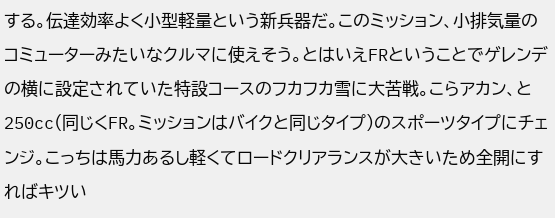する。伝達効率よく小型軽量という新兵器だ。このミッション、小排気量のコミューターみたいなクルマに使えそう。とはいえFRということでゲレンデの横に設定されていた特設コースのフカフカ雪に大苦戦。こらアカン、と250cc(同じくFR。ミッションはバイクと同じタイプ)のスポーツタイプにチェンジ。こっちは馬力あるし軽くてロードクリアランスが大きいため全開にすればキツい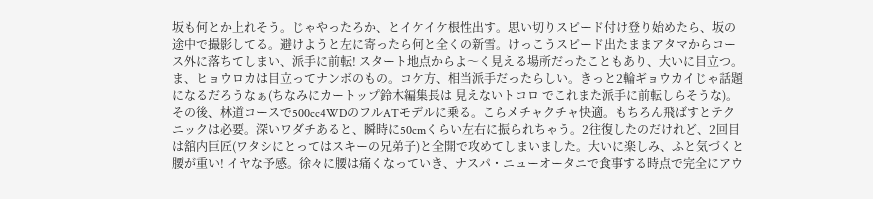坂も何とか上れそう。じゃやったろか、とイケイケ根性出す。思い切りスピード付け登り始めたら、坂の途中で撮影してる。避けようと左に寄ったら何と全くの新雪。けっこうスピード出たままアタマからコース外に落ちてしまい、派手に前転! スタート地点からよ〜く見える場所だったこともあり、大いに目立つ。ま、ヒョウロカは目立ってナンボのもの。コケ方、相当派手だったらしい。きっと2輪ギョウカイじゃ話題になるだろうなぁ(ちなみにカートップ鈴木編集長は 見えないトコロ でこれまた派手に前転しらそうな)。その後、林道コースで500cc4WDのフルATモデルに乗る。こらメチャクチャ快適。もちろん飛ばすとテクニックは必要。深いワダチあると、瞬時に50cmくらい左右に振られちゃう。2往復したのだけれど、2回目は舘内巨匠(ワタシにとってはスキーの兄弟子)と全開で攻めてしまいました。大いに楽しみ、ふと気づくと腰が重い! イヤな予感。徐々に腰は痛くなっていき、ナスパ・ニューオータニで食事する時点で完全にアウ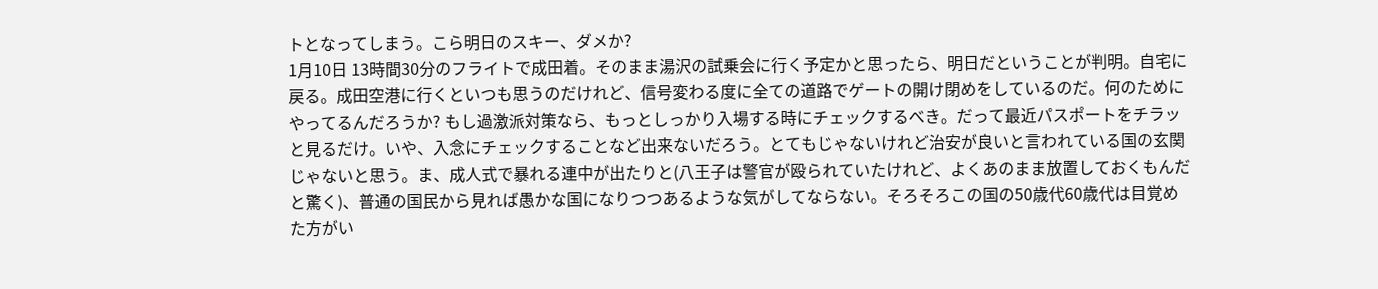トとなってしまう。こら明日のスキー、ダメか?
1月10日 13時間30分のフライトで成田着。そのまま湯沢の試乗会に行く予定かと思ったら、明日だということが判明。自宅に戻る。成田空港に行くといつも思うのだけれど、信号変わる度に全ての道路でゲートの開け閉めをしているのだ。何のためにやってるんだろうか? もし過激派対策なら、もっとしっかり入場する時にチェックするべき。だって最近パスポートをチラッと見るだけ。いや、入念にチェックすることなど出来ないだろう。とてもじゃないけれど治安が良いと言われている国の玄関じゃないと思う。ま、成人式で暴れる連中が出たりと(八王子は警官が殴られていたけれど、よくあのまま放置しておくもんだと驚く)、普通の国民から見れば愚かな国になりつつあるような気がしてならない。そろそろこの国の50歳代60歳代は目覚めた方がい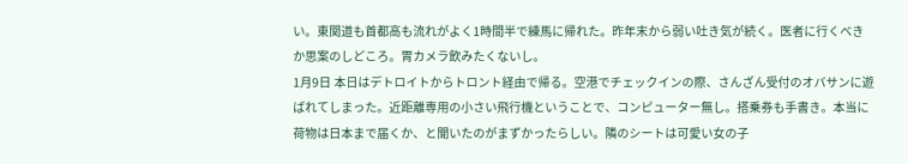い。東関道も首都高も流れがよく1時間半で練馬に帰れた。昨年末から弱い吐き気が続く。医者に行くべきか思案のしどころ。胃カメラ飲みたくないし。
1月9日 本日はデトロイトからトロント経由で帰る。空港でチェックインの際、さんざん受付のオバサンに遊ばれてしまった。近距離専用の小さい飛行機ということで、コンピューター無し。搭乗券も手書き。本当に荷物は日本まで届くか、と聞いたのがまずかったらしい。隣のシートは可愛い女の子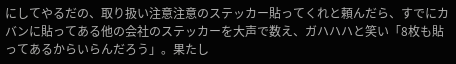にしてやるだの、取り扱い注意注意のステッカー貼ってくれと頼んだら、すでにカバンに貼ってある他の会社のステッカーを大声で数え、ガハハハと笑い「8枚も貼ってあるからいらんだろう」。果たし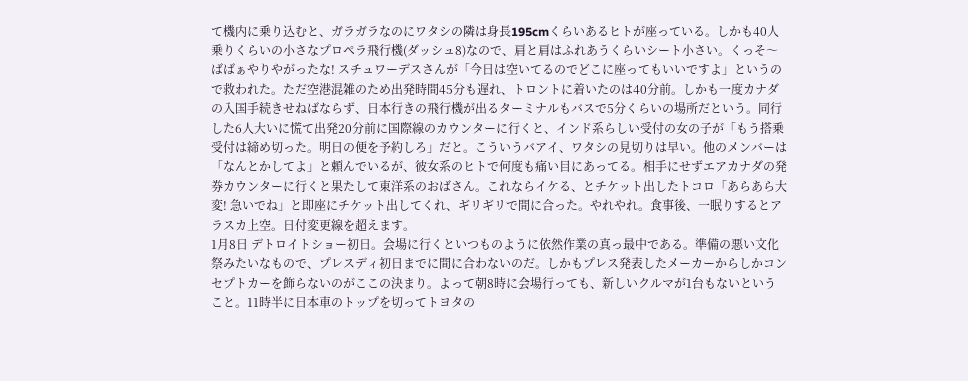て機内に乗り込むと、ガラガラなのにワタシの隣は身長195cmくらいあるヒトが座っている。しかも40人乗りくらいの小さなプロペラ飛行機(ダッシュ8)なので、肩と肩はふれあうくらいシート小さい。くっそ〜ばばぁやりやがったな! スチュワーデスさんが「今日は空いてるのでどこに座ってもいいですよ」というので救われた。ただ空港混雑のため出発時間45分も遅れ、トロントに着いたのは40分前。しかも一度カナダの入国手続きせねばならず、日本行きの飛行機が出るターミナルもバスで5分くらいの場所だという。同行した6人大いに慌て出発20分前に国際線のカウンターに行くと、インド系らしい受付の女の子が「もう搭乗受付は締め切った。明日の便を予約しろ」だと。こういうバアイ、ワタシの見切りは早い。他のメンバーは「なんとかしてよ」と頼んでいるが、彼女系のヒトで何度も痛い目にあってる。相手にせずエアカナダの発券カウンターに行くと果たして東洋系のおばさん。これならイケる、とチケット出したトコロ「あらあら大変! 急いでね」と即座にチケット出してくれ、ギリギリで間に合った。やれやれ。食事後、一眠りするとアラスカ上空。日付変更線を超えます。
1月8日 デトロイトショー初日。会場に行くといつものように依然作業の真っ最中である。準備の悪い文化祭みたいなもので、プレスディ初日までに間に合わないのだ。しかもプレス発表したメーカーからしかコンセプトカーを飾らないのがここの決まり。よって朝8時に会場行っても、新しいクルマが1台もないということ。11時半に日本車のトップを切ってトヨタの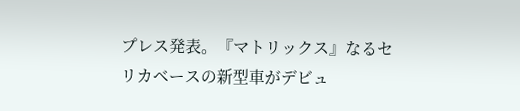プレス発表。『マトリックス』なるセリカベースの新型車がデビュ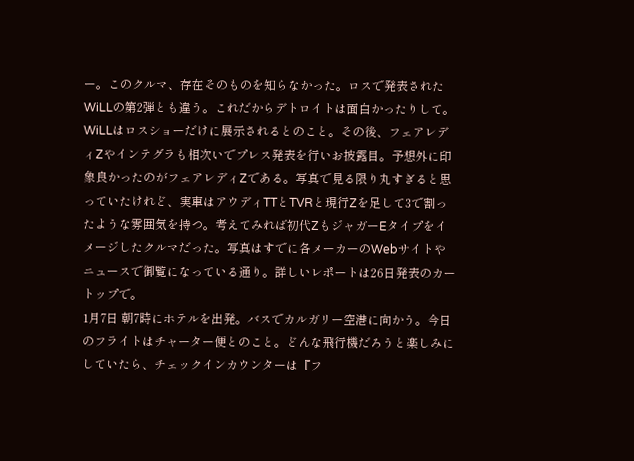ー。このクルマ、存在そのものを知らなかった。ロスで発表されたWiLLの第2弾とも違う。これだからデトロイトは面白かったりして。WiLLはロスショーだけに展示されるとのこと。その後、フェアレディZやインテグラも相次いでプレス発表を行いお披露目。予想外に印象良かったのがフェアレディZである。写真で見る限り丸すぎると思っていたけれど、実車はアウディTTとTVRと現行Zを足して3で割ったような雰囲気を持つ。考えてみれば初代ZもジャガーEタイプをイメージしたクルマだった。写真はすでに各メーカーのWebサイトやニュースで御覧になっている通り。詳しいレポートは26日発表のカートップで。
1月7日 朝7時にホテルを出発。バスでカルガリー空港に向かう。今日のフライトはチャーター便とのこと。どんな飛行機だろうと楽しみにしていたら、チェックインカウンターは『フ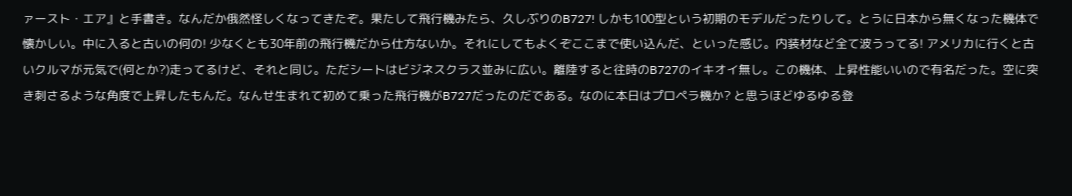ァースト・エア』と手書き。なんだか俄然怪しくなってきたぞ。果たして飛行機みたら、久しぶりのB727! しかも100型という初期のモデルだったりして。とうに日本から無くなった機体で懐かしい。中に入ると古いの何の! 少なくとも30年前の飛行機だから仕方ないか。それにしてもよくぞここまで使い込んだ、といった感じ。内装材など全て波うってる! アメリカに行くと古いクルマが元気で(何とか?)走ってるけど、それと同じ。ただシートはビジネスクラス並みに広い。離陸すると往時のB727のイキオイ無し。この機体、上昇性能いいので有名だった。空に突き刺さるような角度で上昇したもんだ。なんせ生まれて初めて乗った飛行機がB727だったのだである。なのに本日はプロペラ機か? と思うほどゆるゆる登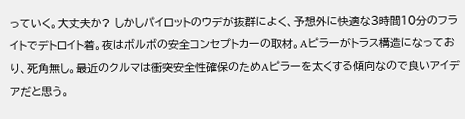っていく。大丈夫か? しかしパイロットのウデが抜群によく、予想外に快適な3時間10分のフライトでデトロイト着。夜はボルボの安全コンセプトカーの取材。Aピラーがトラス構造になっており、死角無し。最近のクルマは衝突安全性確保のためAピラーを太くする傾向なので良いアイデアだと思う。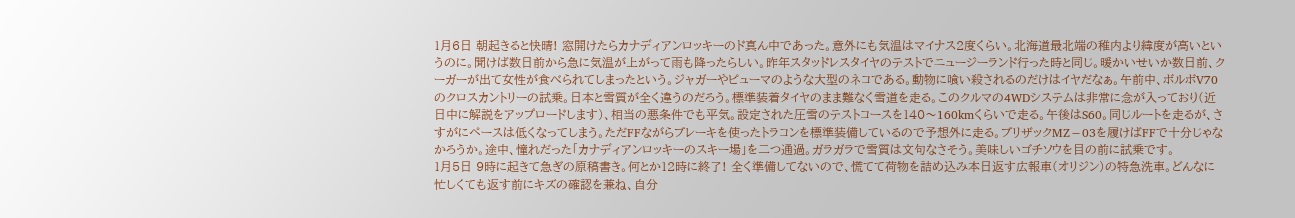1月6日 朝起きると快晴! 窓開けたらカナディアンロッキーのド真ん中であった。意外にも気温はマイナス2度くらい。北海道最北端の稚内より緯度が高いというのに。聞けば数日前から急に気温が上がって雨も降ったらしい。昨年スタッドレスタイヤのテストでニュージーランド行った時と同じ。暖かいせいか数日前、クーガーが出て女性が食べられてしまったという。ジャガーやピューマのような大型のネコである。動物に喰い殺されるのだけはイヤだなぁ。午前中、ボルボV70のクロスカントリーの試乗。日本と雪質が全く違うのだろう。標準装着タイヤのまま難なく雪道を走る。このクルマの4WDシステムは非常に念が入っており(近日中に解説をアップロードします)、相当の悪条件でも平気。設定された圧雪のテストコースを140〜160kmくらいで走る。午後はS60。同じルートを走るが、さすがにペースは低くなってしまう。ただFFながらブレーキを使ったトラコンを標準装備しているので予想外に走る。ブリザックMZ−03を履けばFFで十分じゃなかろうか。途中、憧れだった「カナディアンロッキーのスキー場」を二つ通過。ガラガラで雪質は文句なさそう。美味しいゴチソウを目の前に試乗です。
1月5日 9時に起きて急ぎの原稿書き。何とか12時に終了! 全く準備してないので、慌てて荷物を詰め込み本日返す広報車(オリジン)の特急洗車。どんなに忙しくても返す前にキズの確認を兼ね、自分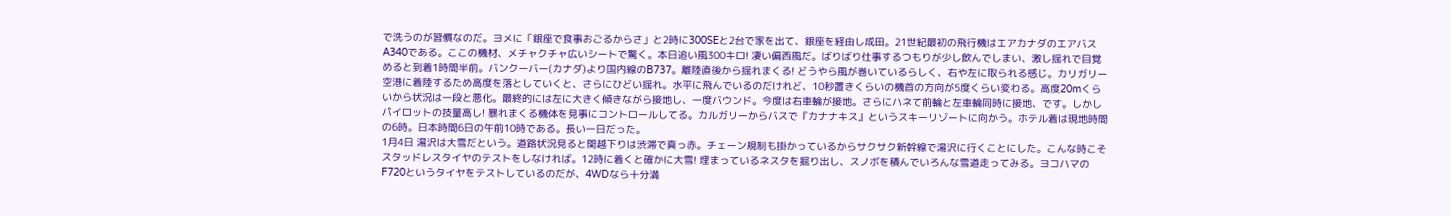で洗うのが習慣なのだ。ヨメに「銀座で食事おごるからさ」と2時に300SEと2台で家を出て、銀座を経由し成田。21世紀最初の飛行機はエアカナダのエアバスA340である。ここの機材、メチャクチャ広いシートで驚く。本日追い風300キロ! 凄い偏西風だ。ばりばり仕事するつもりが少し飲んでしまい、激し揺れで目覚めると到着1時間半前。バンクーバー(カナダ)より国内線のB737。離陸直後から揺れまくる! どうやら風が巻いているらしく、右や左に取られる感じ。カリガリー空港に着陸するため高度を落としていくと、さらにひどい揺れ。水平に飛んでいるのだけれど、10秒置きくらいの機首の方向が5度くらい変わる。高度20mくらいから状況は一段と悪化。最終的には左に大きく傾きながら接地し、一度バウンド。今度は右車輪が接地。さらにハネて前輪と左車輪同時に接地、です。しかしパイロットの技量高し! 暴れまくる機体を見事にコントロールしてる。カルガリーからバスで『カナナキス』というスキーリゾートに向かう。ホテル着は現地時間の6時。日本時間6日の午前10時である。長い一日だった。
1月4日 湯沢は大雪だという。道路状況見ると関越下りは渋滞で真っ赤。チェーン規制も掛かっているからサクサク新幹線で湯沢に行くことにした。こんな時こそスタッドレスタイヤのテストをしなければ。12時に着くと確かに大雪! 埋まっているネスタを掘り出し、スノボを積んでいろんな雪道走ってみる。ヨコハマのF720というタイヤをテストしているのだが、4WDなら十分満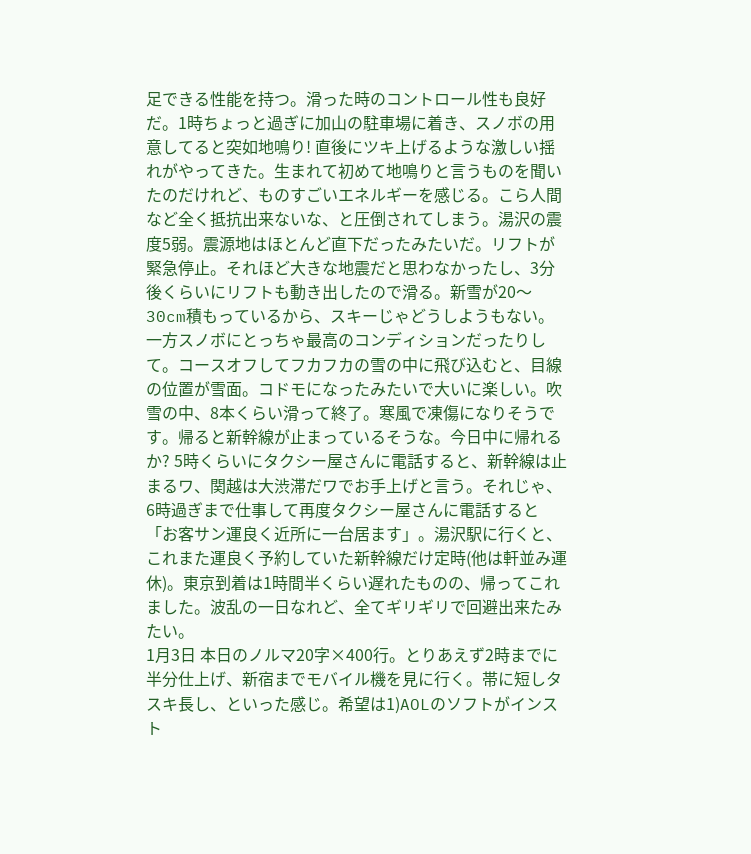足できる性能を持つ。滑った時のコントロール性も良好だ。1時ちょっと過ぎに加山の駐車場に着き、スノボの用意してると突如地鳴り! 直後にツキ上げるような激しい揺れがやってきた。生まれて初めて地鳴りと言うものを聞いたのだけれど、ものすごいエネルギーを感じる。こら人間など全く抵抗出来ないな、と圧倒されてしまう。湯沢の震度5弱。震源地はほとんど直下だったみたいだ。リフトが緊急停止。それほど大きな地震だと思わなかったし、3分後くらいにリフトも動き出したので滑る。新雪が20〜30cm積もっているから、スキーじゃどうしようもない。一方スノボにとっちゃ最高のコンディションだったりして。コースオフしてフカフカの雪の中に飛び込むと、目線の位置が雪面。コドモになったみたいで大いに楽しい。吹雪の中、8本くらい滑って終了。寒風で凍傷になりそうです。帰ると新幹線が止まっているそうな。今日中に帰れるか? 5時くらいにタクシー屋さんに電話すると、新幹線は止まるワ、関越は大渋滞だワでお手上げと言う。それじゃ、6時過ぎまで仕事して再度タクシー屋さんに電話すると「お客サン運良く近所に一台居ます」。湯沢駅に行くと、これまた運良く予約していた新幹線だけ定時(他は軒並み運休)。東京到着は1時間半くらい遅れたものの、帰ってこれました。波乱の一日なれど、全てギリギリで回避出来たみたい。
1月3日 本日のノルマ20字×400行。とりあえず2時までに半分仕上げ、新宿までモバイル機を見に行く。帯に短しタスキ長し、といった感じ。希望は1)AOLのソフトがインスト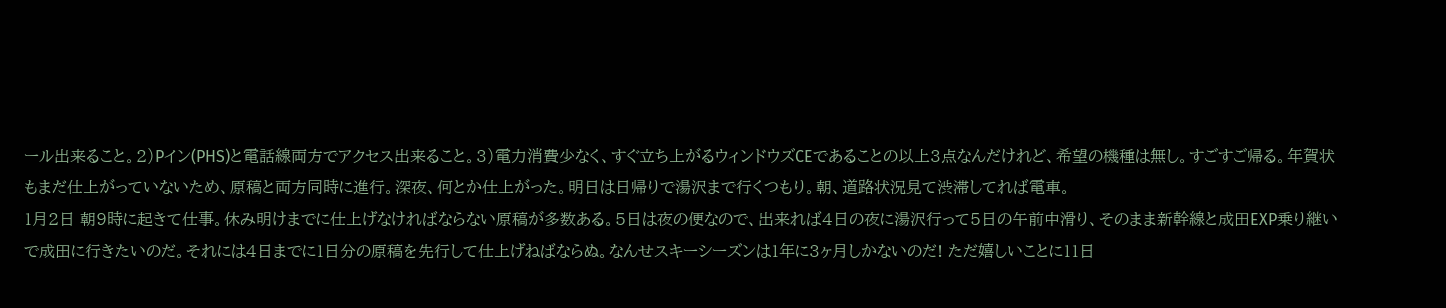ール出来ること。2)Pイン(PHS)と電話線両方でアクセス出来ること。3)電力消費少なく、すぐ立ち上がるウィンドウズCEであることの以上3点なんだけれど、希望の機種は無し。すごすご帰る。年賀状もまだ仕上がっていないため、原稿と両方同時に進行。深夜、何とか仕上がった。明日は日帰りで湯沢まで行くつもり。朝、道路状況見て渋滞してれば電車。
1月2日 朝9時に起きて仕事。休み明けまでに仕上げなければならない原稿が多数ある。5日は夜の便なので、出来れば4日の夜に湯沢行って5日の午前中滑り、そのまま新幹線と成田EXP乗り継いで成田に行きたいのだ。それには4日までに1日分の原稿を先行して仕上げねばならぬ。なんせスキーシーズンは1年に3ヶ月しかないのだ! ただ嬉しいことに11日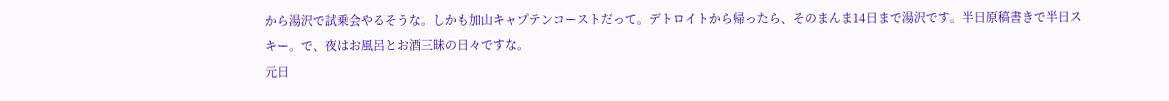から湯沢で試乗会やるそうな。しかも加山キャプテンコーストだって。デトロイトから帰ったら、そのまんま14日まで湯沢です。半日原稿書きで半日スキー。で、夜はお風呂とお酒三昧の日々ですな。
元日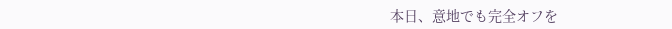本日、意地でも完全オフを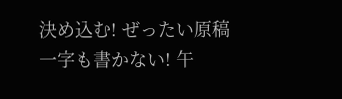決め込む! ぜったい原稿一字も書かない! 午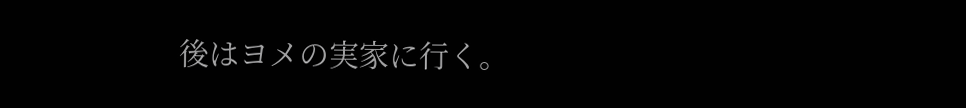後はヨメの実家に行く。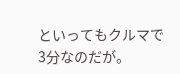といってもクルマで3分なのだが。